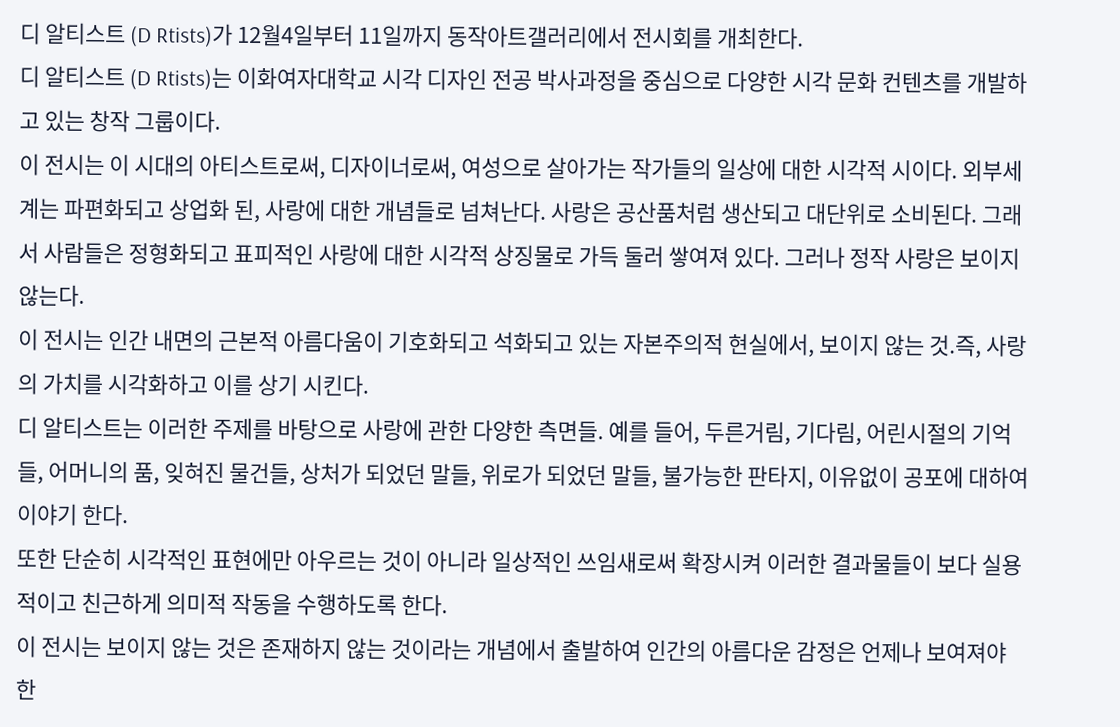디 알티스트 (D Rtists)가 12월4일부터 11일까지 동작아트갤러리에서 전시회를 개최한다.
디 알티스트 (D Rtists)는 이화여자대학교 시각 디자인 전공 박사과정을 중심으로 다양한 시각 문화 컨텐츠를 개발하고 있는 창작 그룹이다.
이 전시는 이 시대의 아티스트로써, 디자이너로써, 여성으로 살아가는 작가들의 일상에 대한 시각적 시이다. 외부세계는 파편화되고 상업화 된, 사랑에 대한 개념들로 넘쳐난다. 사랑은 공산품처럼 생산되고 대단위로 소비된다. 그래서 사람들은 정형화되고 표피적인 사랑에 대한 시각적 상징물로 가득 둘러 쌓여져 있다. 그러나 정작 사랑은 보이지 않는다.
이 전시는 인간 내면의 근본적 아름다움이 기호화되고 석화되고 있는 자본주의적 현실에서, 보이지 않는 것.즉, 사랑의 가치를 시각화하고 이를 상기 시킨다.
디 알티스트는 이러한 주제를 바탕으로 사랑에 관한 다양한 측면들. 예를 들어, 두른거림, 기다림, 어린시절의 기억들, 어머니의 품, 잊혀진 물건들, 상처가 되었던 말들, 위로가 되었던 말들, 불가능한 판타지, 이유없이 공포에 대하여 이야기 한다.
또한 단순히 시각적인 표현에만 아우르는 것이 아니라 일상적인 쓰임새로써 확장시켜 이러한 결과물들이 보다 실용적이고 친근하게 의미적 작동을 수행하도록 한다.
이 전시는 보이지 않는 것은 존재하지 않는 것이라는 개념에서 출발하여 인간의 아름다운 감정은 언제나 보여져야 한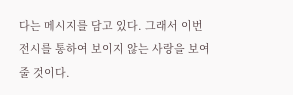다는 메시지를 담고 있다. 그래서 이번 전시를 통하여 보이지 않는 사랑을 보여줄 것이다.